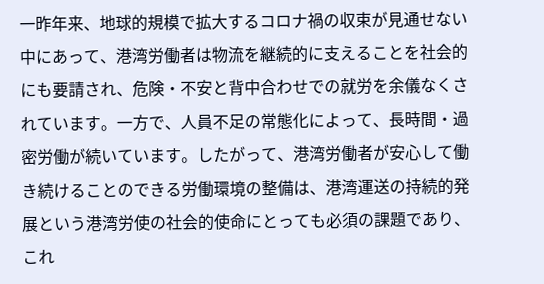一昨年来、地球的規模で拡大するコロナ禍の収束が見通せない中にあって、港湾労働者は物流を継続的に支えることを社会的にも要請され、危険・不安と背中合わせでの就労を余儀なくされています。一方で、人員不足の常態化によって、長時間・過密労働が続いています。したがって、港湾労働者が安心して働き続けることのできる労働環境の整備は、港湾運送の持続的発展という港湾労使の社会的使命にとっても必須の課題であり、これ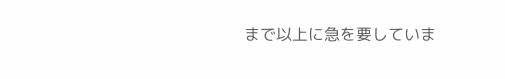まで以上に急を要していま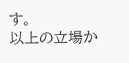す。
以上の立場か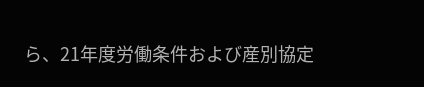ら、21年度労働条件および産別協定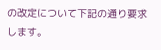の改定について下記の通り要求します。